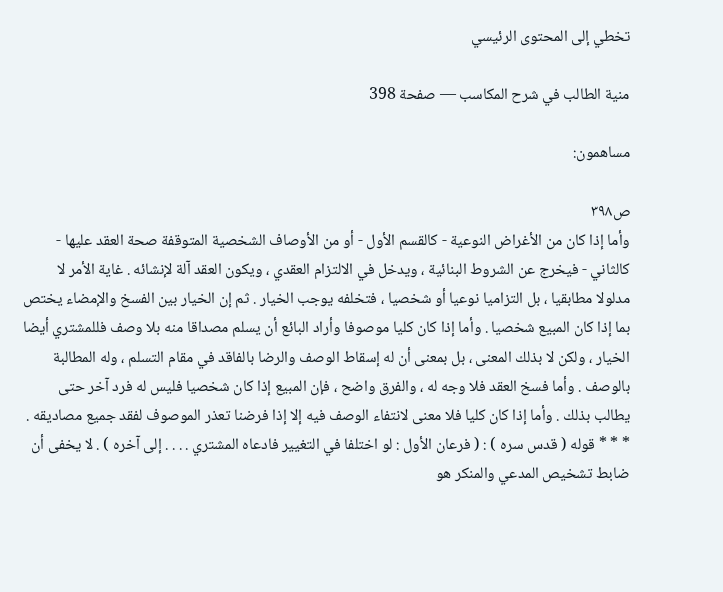تخطي إلى المحتوى الرئيسي

منية الطالب في شرح المكاسب — صفحة 398

مساهمون:

ص٣٩٨
وأما إذا كان من الأغراض النوعية - كالقسم الأول - أو من الأوصاف الشخصية المتوقفة صحة العقد عليها - كالثاني - فيخرج عن الشروط البنائية ، ويدخل في الالتزام العقدي ، ويكون العقد آلة لإنشائه . غاية الأمر لا مدلولا مطابقيا ، بل التزاميا نوعيا أو شخصيا ، فتخلفه يوجب الخيار . ثم إن الخيار بين الفسخ والإمضاء يختص بما إذا كان المبيع شخصيا . وأما إذا كان كليا موصوفا وأراد البائع أن يسلم مصداقا منه بلا وصف فللمشتري أيضا الخيار ، ولكن لا بذلك المعنى ، بل بمعنى أن له إسقاط الوصف والرضا بالفاقد في مقام التسلم ، وله المطالبة بالوصف . وأما فسخ العقد فلا وجه له ، والفرق واضح ، فإن المبيع إذا كان شخصيا فليس له فرد آخر حتى يطالب بذلك . وأما إذا كان كليا فلا معنى لانتفاء الوصف فيه إلا إذا فرضنا تعذر الموصوف لفقد جميع مصاديقه . * * * قوله ( قدس سره ) : ( فرعان الأول : لو اختلفا في التغيير فادعاه المشتري . . . . إلى آخره ) . لا يخفى أن ضابط تشخيص المدعي والمنكر هو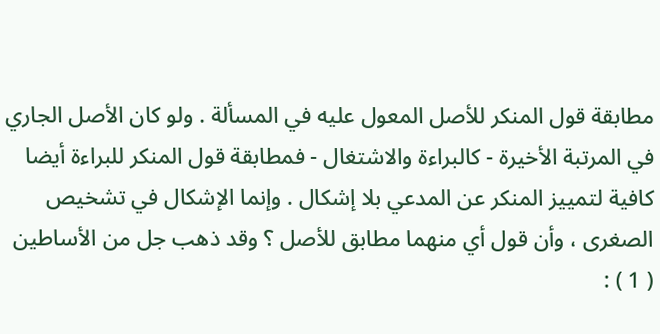مطابقة قول المنكر للأصل المعول عليه في المسألة . ولو كان الأصل الجاري في المرتبة الأخيرة - كالبراءة والاشتغال - فمطابقة قول المنكر للبراءة أيضا كافية لتمييز المنكر عن المدعي بلا إشكال . وإنما الإشكال في تشخيص الصغرى ، وأن قول أي منهما مطابق للأصل ؟ وقد ذهب جل من الأساطين ( 1 ) :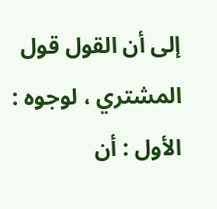إلى أن القول قول المشتري ، لوجوه : الأول : أن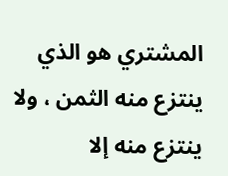المشتري هو الذي ينتزع منه الثمن ، ولا ينتزع منه إلا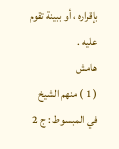بإقراره ، أو ببينة تقوم عليه .
هامش
( 1 ) منهم الشيخ في المبسوط : ج 2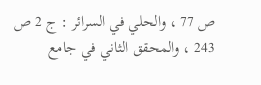ص 77 ، والحلي في السرائر : ج 2 ص 243 ، والمحقق الثاني في جامع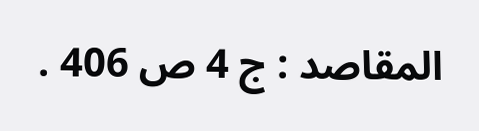المقاصد : ج 4 ص 406 .